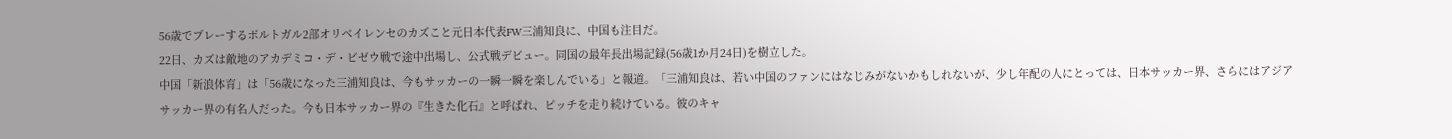56歳でプレーするポルトガル2部オリベイレンセのカズこと元日本代表FW三浦知良に、中国も注目だ。
22日、カズは敵地のアカデミコ・デ・ビゼウ戦で途中出場し、公式戦デビュー。同国の最年長出場記録(56歳1か月24日)を樹立した。
中国「新浪体育」は「56歳になった三浦知良は、今もサッカーの一瞬一瞬を楽しんでいる」と報道。「三浦知良は、若い中国のファンにはなじみがないかもしれないが、少し年配の人にとっては、日本サッカー界、さらにはアジアサッカー界の有名人だった。今も日本サッカー界の『生きた化石』と呼ばれ、ピッチを走り続けている。彼のキャ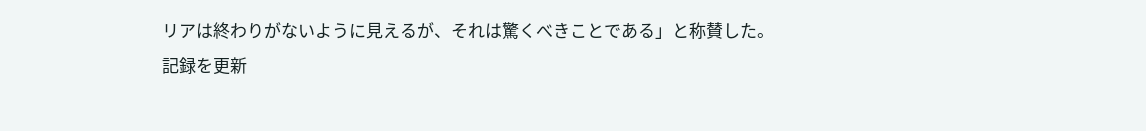リアは終わりがないように見えるが、それは驚くべきことである」と称賛した。
記録を更新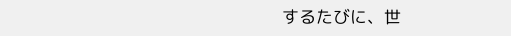するたびに、世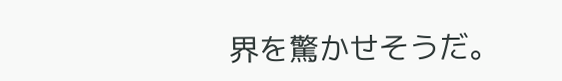界を驚かせそうだ。